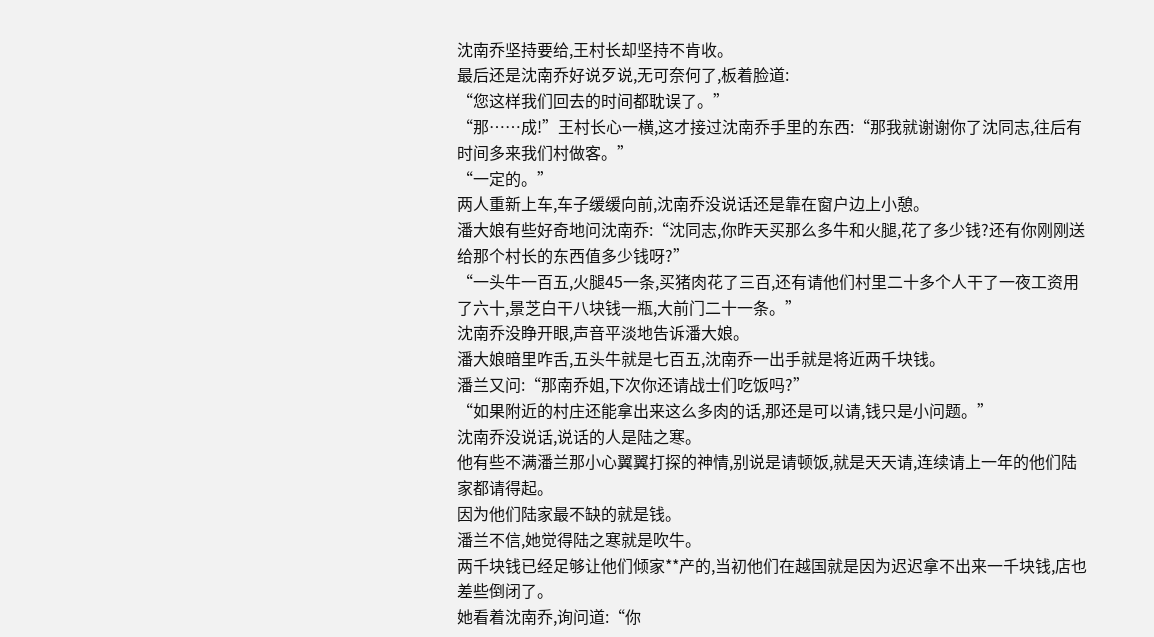沈南乔坚持要给,王村长却坚持不肯收。
最后还是沈南乔好说歹说,无可奈何了,板着脸道:
“您这样我们回去的时间都耽误了。”
“那……成!”王村长心一横,这才接过沈南乔手里的东西:“那我就谢谢你了沈同志,往后有时间多来我们村做客。”
“一定的。”
两人重新上车,车子缓缓向前,沈南乔没说话还是靠在窗户边上小憩。
潘大娘有些好奇地问沈南乔:“沈同志,你昨天买那么多牛和火腿,花了多少钱?还有你刚刚送给那个村长的东西值多少钱呀?”
“一头牛一百五,火腿45一条,买猪肉花了三百,还有请他们村里二十多个人干了一夜工资用了六十,景芝白干八块钱一瓶,大前门二十一条。”
沈南乔没睁开眼,声音平淡地告诉潘大娘。
潘大娘暗里咋舌,五头牛就是七百五,沈南乔一出手就是将近两千块钱。
潘兰又问:“那南乔姐,下次你还请战士们吃饭吗?”
“如果附近的村庄还能拿出来这么多肉的话,那还是可以请,钱只是小问题。”
沈南乔没说话,说话的人是陆之寒。
他有些不满潘兰那小心翼翼打探的神情,别说是请顿饭,就是天天请,连续请上一年的他们陆家都请得起。
因为他们陆家最不缺的就是钱。
潘兰不信,她觉得陆之寒就是吹牛。
两千块钱已经足够让他们倾家**产的,当初他们在越国就是因为迟迟拿不出来一千块钱,店也差些倒闭了。
她看着沈南乔,询问道:“你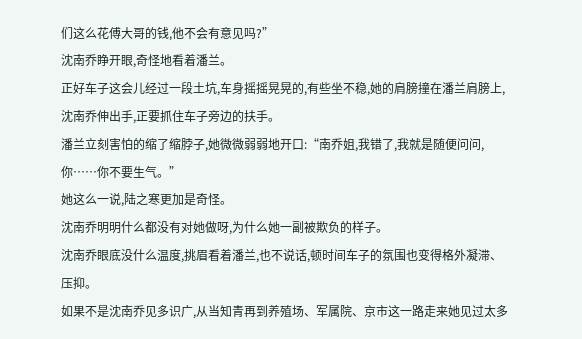们这么花傅大哥的钱,他不会有意见吗?”
沈南乔睁开眼,奇怪地看着潘兰。
正好车子这会儿经过一段土坑,车身摇摇晃晃的,有些坐不稳,她的肩膀撞在潘兰肩膀上,沈南乔伸出手,正要抓住车子旁边的扶手。
潘兰立刻害怕的缩了缩脖子,她微微弱弱地开口:“南乔姐,我错了,我就是随便问问,你……你不要生气。”
她这么一说,陆之寒更加是奇怪。
沈南乔明明什么都没有对她做呀,为什么她一副被欺负的样子。
沈南乔眼底没什么温度,挑眉看着潘兰,也不说话,顿时间车子的氛围也变得格外凝滞、压抑。
如果不是沈南乔见多识广,从当知青再到养殖场、军属院、京市这一路走来她见过太多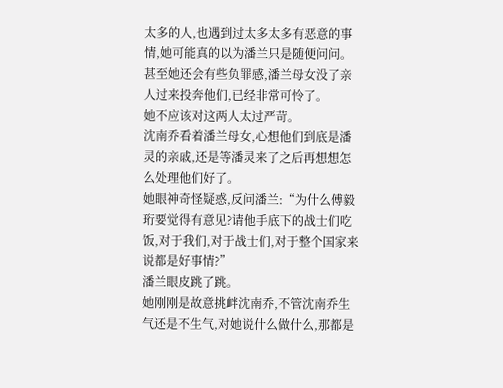太多的人,也遇到过太多太多有恶意的事情,她可能真的以为潘兰只是随便问问。
甚至她还会有些负罪感,潘兰母女没了亲人过来投奔他们,已经非常可怜了。
她不应该对这两人太过严苛。
沈南乔看着潘兰母女,心想他们到底是潘灵的亲戚,还是等潘灵来了之后再想想怎么处理他们好了。
她眼神奇怪疑惑,反问潘兰:“为什么傅毅珩要觉得有意见?请他手底下的战士们吃饭,对于我们,对于战士们,对于整个国家来说都是好事情?”
潘兰眼皮跳了跳。
她刚刚是故意挑衅沈南乔,不管沈南乔生气还是不生气,对她说什么做什么,那都是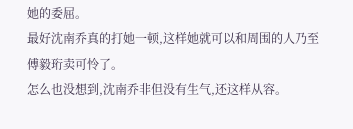她的委屈。
最好沈南乔真的打她一顿,这样她就可以和周围的人乃至傅毅珩卖可怜了。
怎么也没想到,沈南乔非但没有生气,还这样从容。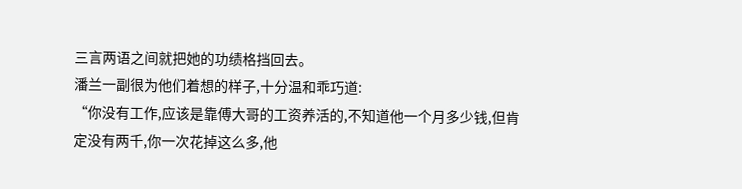三言两语之间就把她的功绩格挡回去。
潘兰一副很为他们着想的样子,十分温和乖巧道:
“你没有工作,应该是靠傅大哥的工资养活的,不知道他一个月多少钱,但肯定没有两千,你一次花掉这么多,他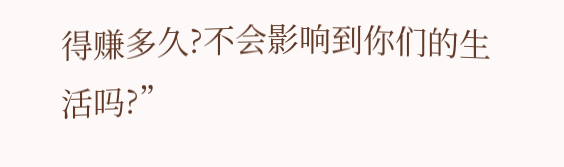得赚多久?不会影响到你们的生活吗?”